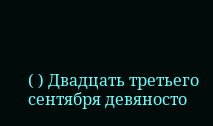( ) Двадцать третьего сентября девяносто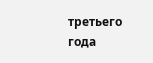третьего года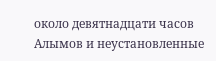около девятнадцати часов Алымов и неустановленные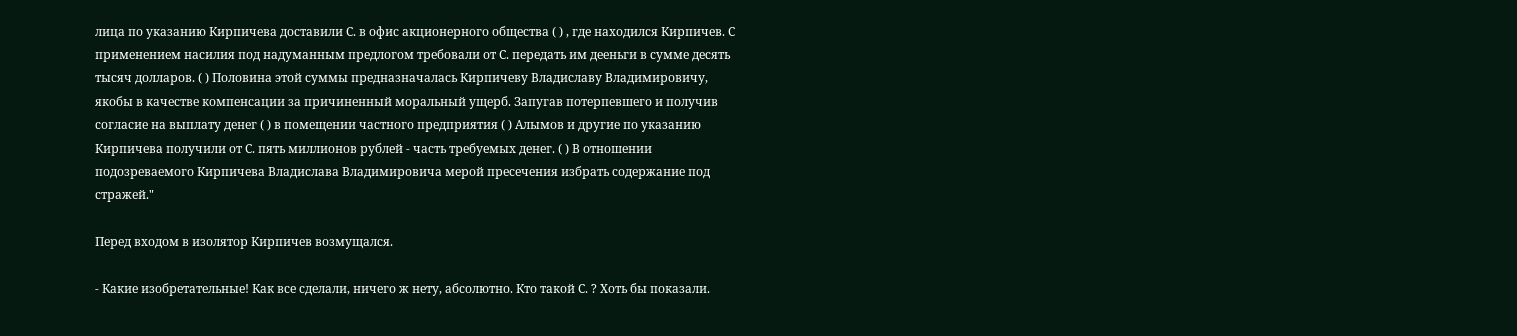лица по указанию Кирпичева доставили С. в офис акционерного общества ( ) , где находился Кирпичев. С применением насилия под надуманным предлогом требовали от С. передать им дееньги в сумме десять тысяч долларов. ( ) Половина этой суммы предназначалась Кирпичеву Владиславу Владимировичу, якобы в качестве компенсации за причиненный моральный ущерб. Запугав потерпевшего и получив согласие на выплату денег ( ) в помещении частного предприятия ( ) Алымов и другие по указанию Кирпичева получили от С. пять миллионов рублей - часть требуемых денег. ( ) В отношении подозреваемого Кирпичева Владислава Владимировича мерой пресечения избрать содержание под стражей."

Перед входом в изолятор Кирпичев возмущался.

- Какие изобретательные! Как все сделали, ничего ж нету, абсолютно. Кто такой С. ? Хоть бы показали.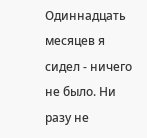Одиннадцать месяцев я сидел - ничего не было. Ни разу не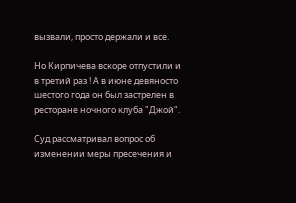вызвали, просто держали и все.

Но Кирпичева вскоре отпустили и в третий раз ! А в июне девяносто шестого года он был застрелен в ресторане ночного клуба "Джой".

Суд рассматривал вопрос об изменении меры пресечения и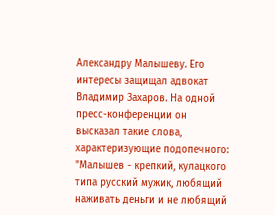Александру Малышеву. Его интересы защищал адвокат Владимир Захаров. На одной пресс-конференции он высказал такие слова, характеризующие подопечного: "Малышев - крепкий, кулацкого типа русский мужик, любящий наживать деньги и не любящий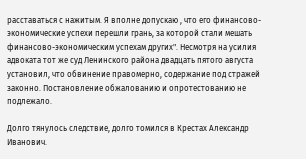расставаться с нажитым. Я вполне допускаю , что его финансово-экономические успехи перешли грань, за которой стали мешать финансово-экономическим успехам других". Несмотря на усилия адвоката тот же суд Ленинского района двадцать пятого августа установил, что обвинение правомерно, содержание под стражей законно. Постановление обжалованию и опротестованию не подлежало.

Долго тянулось следствие, долго томился в Крестах Александр Иванович.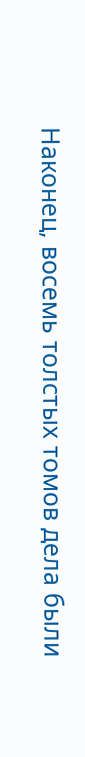Наконец, восемь толстых томов дела были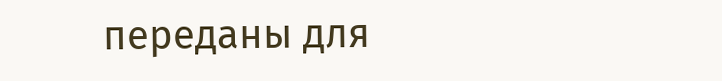переданы для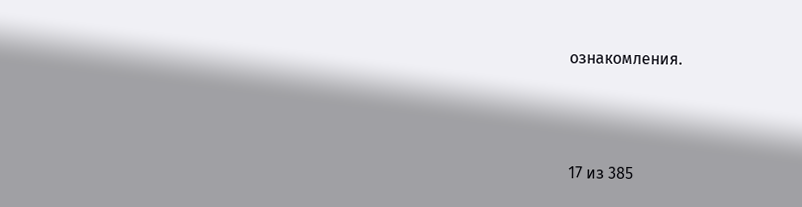ознакомления.



17 из 385